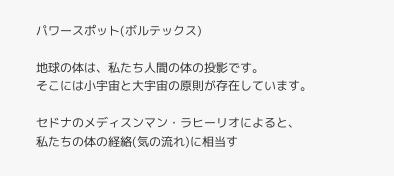パワースポット(ボルテックス)

地球の体は、私たち人間の体の投影です。
そこには小宇宙と大宇宙の原則が存在しています。

セドナのメディスンマン・ラヒーリオによると、
私たちの体の経絡(気の流れ)に相当す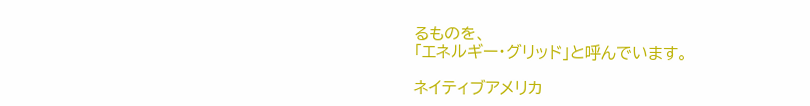るものを、
「エネルギー・グリッド」と呼んでいます。

ネイティブアメリカ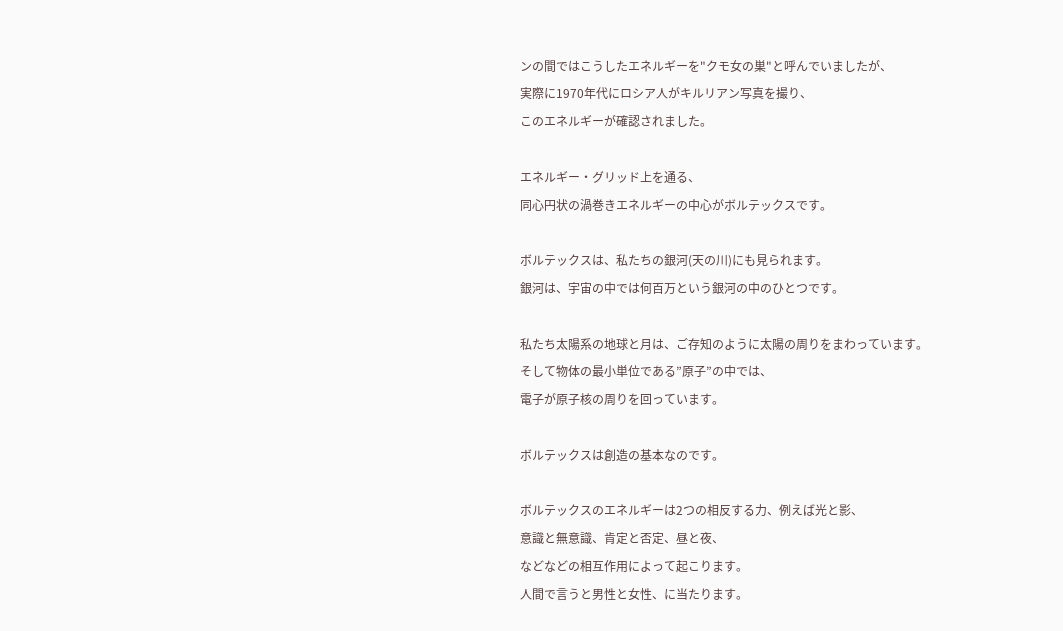ンの間ではこうしたエネルギーを"クモ女の巣"と呼んでいましたが、
実際に1970年代にロシア人がキルリアン写真を撮り、
このエネルギーが確認されました。

エネルギー・グリッド上を通る、
同心円状の渦巻きエネルギーの中心がボルテックスです。

ボルテックスは、私たちの銀河(天の川)にも見られます。
銀河は、宇宙の中では何百万という銀河の中のひとつです。

私たち太陽系の地球と月は、ご存知のように太陽の周りをまわっています。
そして物体の最小単位である”原子”の中では、
電子が原子核の周りを回っています。

ボルテックスは創造の基本なのです。

ボルテックスのエネルギーは2つの相反する力、例えば光と影、
意識と無意識、肯定と否定、昼と夜、
などなどの相互作用によって起こります。
人間で言うと男性と女性、に当たります。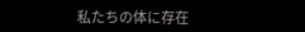私たちの体に存在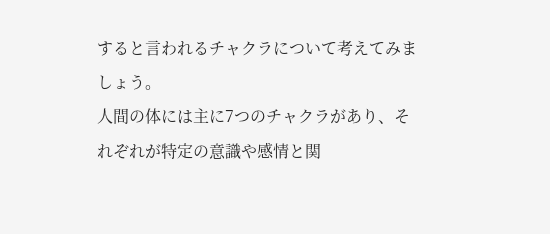すると言われるチャクラについて考えてみましょう。
人間の体には主に7つのチャクラがあり、それぞれが特定の意識や感情と関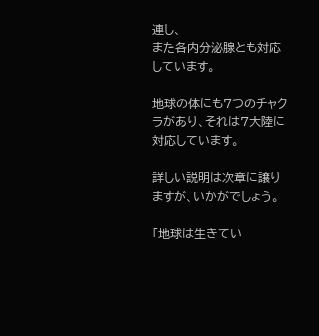連し、
また各内分泌腺とも対応しています。

地球の体にも7つのチャクラがあり、それは7大陸に対応しています。

詳しい説明は次章に譲りますが、いかがでしょう。

「地球は生きてい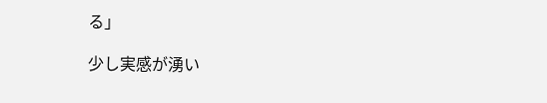る」

少し実感が湧い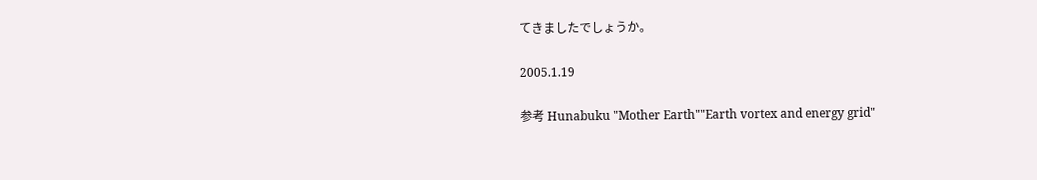てきましたでしょうか。

2005.1.19

参考 Hunabuku "Mother Earth""Earth vortex and energy grid"